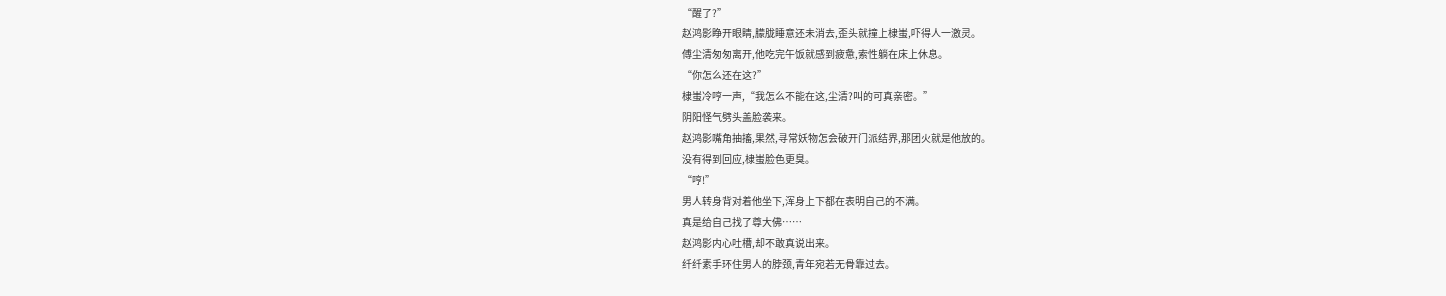“醒了?”
赵鸿影睁开眼睛,朦胧睡意还未消去,歪头就撞上棣蚩,吓得人一激灵。
傅尘清匆匆离开,他吃完午饭就感到疲惫,索性躺在床上休息。
“你怎么还在这?”
棣蚩冷哼一声,“我怎么不能在这,尘清?叫的可真亲密。”
阴阳怪气劈头盖脸袭来。
赵鸿影嘴角抽搐,果然,寻常妖物怎会破开门派结界,那团火就是他放的。
没有得到回应,棣蚩脸色更臭。
“哼!”
男人转身背对着他坐下,浑身上下都在表明自己的不满。
真是给自己找了尊大佛……
赵鸿影内心吐槽,却不敢真说出来。
纤纤素手环住男人的脖颈,青年宛若无骨靠过去。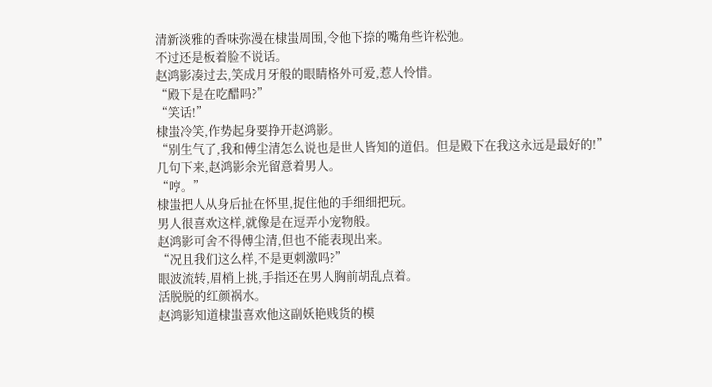清新淡雅的香味弥漫在棣蚩周围,令他下捺的嘴角些许松弛。
不过还是板着脸不说话。
赵鸿影凑过去,笑成月牙般的眼睛格外可爱,惹人怜惜。
“殿下是在吃醋吗?”
“笑话!”
棣蚩冷笑,作势起身要挣开赵鸿影。
“别生气了,我和傅尘清怎么说也是世人皆知的道侣。但是殿下在我这永远是最好的!”
几句下来,赵鸿影余光留意着男人。
“哼。”
棣蚩把人从身后扯在怀里,捉住他的手细细把玩。
男人很喜欢这样,就像是在逗弄小宠物般。
赵鸿影可舍不得傅尘清,但也不能表现出来。
“况且我们这么样,不是更刺激吗?”
眼波流转,眉梢上挑,手指还在男人胸前胡乱点着。
活脱脱的红颜祸水。
赵鸿影知道棣蚩喜欢他这副妖艳贱货的模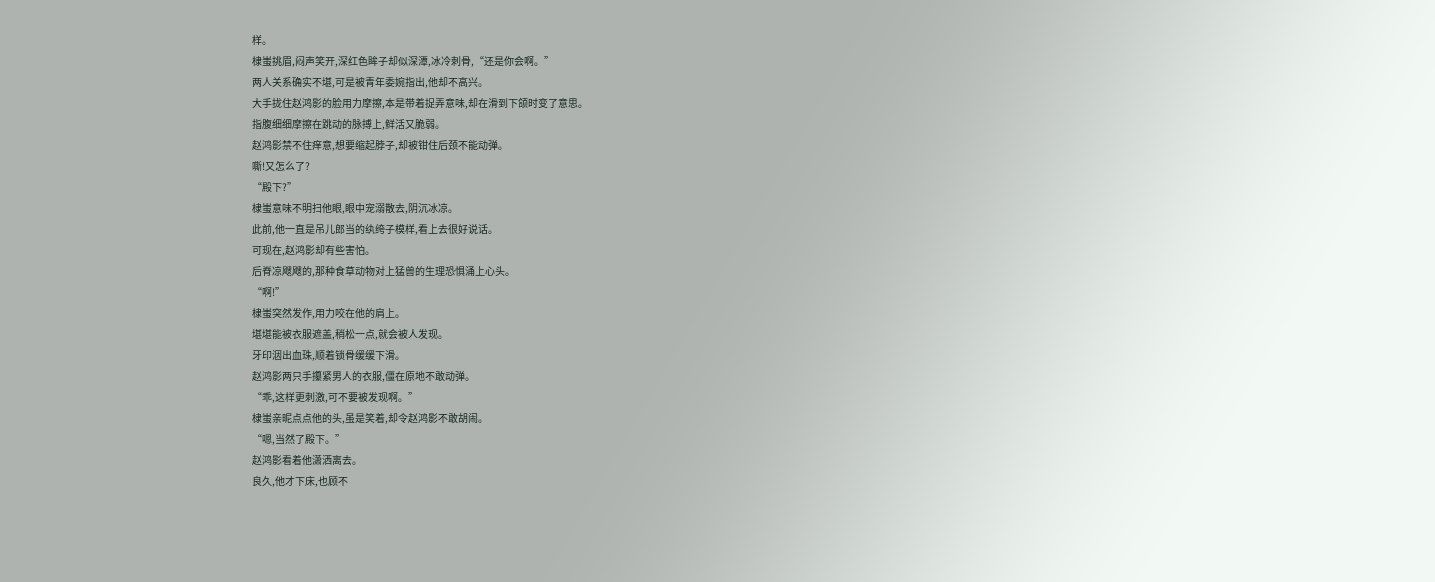样。
棣蚩挑眉,闷声笑开,深红色眸子却似深潭,冰冷刺骨,“还是你会啊。”
两人关系确实不堪,可是被青年委婉指出,他却不高兴。
大手拢住赵鸿影的脸用力摩擦,本是带着捉弄意味,却在滑到下颌时变了意思。
指腹细细摩擦在跳动的脉搏上,鲜活又脆弱。
赵鸿影禁不住痒意,想要缩起脖子,却被钳住后颈不能动弹。
嘶!又怎么了?
“殿下?”
棣蚩意味不明扫他眼,眼中宠溺散去,阴沉冰凉。
此前,他一直是吊儿郎当的纨绔子模样,看上去很好说话。
可现在,赵鸿影却有些害怕。
后脊凉飕飕的,那种食草动物对上猛兽的生理恐惧涌上心头。
“啊!”
棣蚩突然发作,用力咬在他的肩上。
堪堪能被衣服遮盖,稍松一点,就会被人发现。
牙印洇出血珠,顺着锁骨缓缓下滑。
赵鸿影两只手攥紧男人的衣服,僵在原地不敢动弹。
“乖,这样更刺激,可不要被发现啊。”
棣蚩亲昵点点他的头,虽是笑着,却令赵鸿影不敢胡闹。
“嗯,当然了殿下。”
赵鸿影看着他潇洒离去。
良久,他才下床,也顾不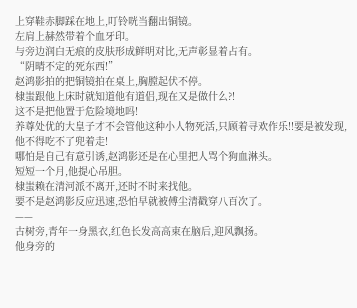上穿鞋赤脚踩在地上,叮铃咣当翻出铜镜。
左肩上赫然带着个血牙印。
与旁边润白无痕的皮肤形成鲜明对比,无声彰显着占有。
“阴晴不定的死东西!”
赵鸿影拍的把铜镜拍在桌上,胸膛起伏不停。
棣蚩跟他上床时就知道他有道侣,现在又是做什么?!
这不是把他置于危险境地吗!
养尊处优的大皇子才不会管他这种小人物死活,只顾着寻欢作乐!!要是被发现,他不得吃不了兜着走!
哪怕是自己有意引诱,赵鸿影还是在心里把人骂个狗血淋头。
短短一个月,他提心吊胆。
棣蚩赖在清河派不离开,还时不时来找他。
要不是赵鸿影反应迅速,恐怕早就被傅尘清戳穿八百次了。
——
古树旁,青年一身黑衣,红色长发高高束在脑后,迎风飘扬。
他身旁的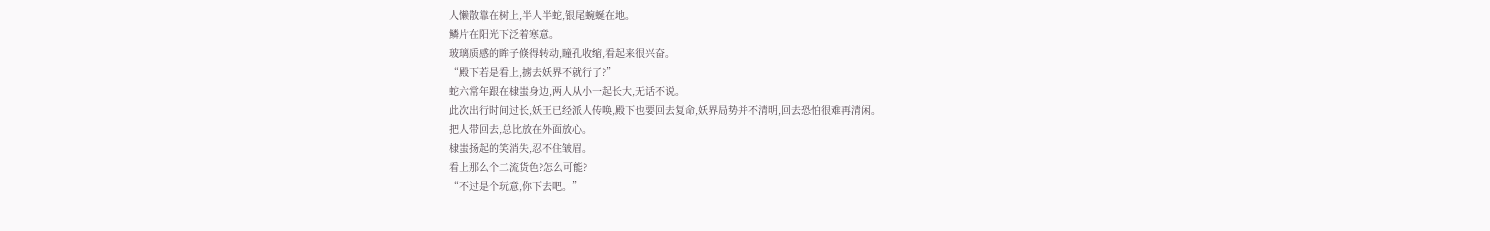人懒散靠在树上,半人半蛇,银尾蜿蜒在地。
鳞片在阳光下泛着寒意。
玻璃质感的眸子倏得转动,瞳孔收缩,看起来很兴奋。
“殿下若是看上,掳去妖界不就行了?”
蛇六常年跟在棣蚩身边,两人从小一起长大,无话不说。
此次出行时间过长,妖王已经派人传唤,殿下也要回去复命,妖界局势并不清明,回去恐怕很难再清闲。
把人带回去,总比放在外面放心。
棣蚩扬起的笑消失,忍不住皱眉。
看上那么个二流货色?怎么可能?
“不过是个玩意,你下去吧。”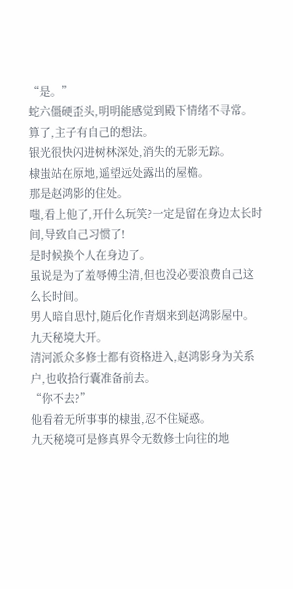“是。”
蛇六僵硬歪头,明明能感觉到殿下情绪不寻常。
算了,主子有自己的想法。
银光很快闪进树林深处,消失的无影无踪。
棣蚩站在原地,遥望远处露出的屋檐。
那是赵鸿影的住处。
嗤,看上他了,开什么玩笑?一定是留在身边太长时间,导致自己习惯了!
是时候换个人在身边了。
虽说是为了羞辱傅尘清,但也没必要浪费自己这么长时间。
男人暗自思忖,随后化作青烟来到赵鸿影屋中。
九天秘境大开。
清河派众多修士都有资格进入,赵鸿影身为关系户,也收拾行囊准备前去。
“你不去?”
他看着无所事事的棣蚩,忍不住疑惑。
九天秘境可是修真界令无数修士向往的地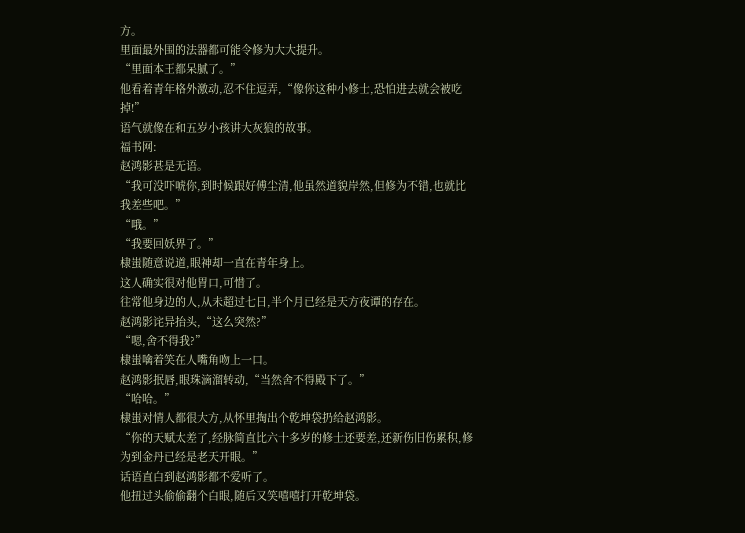方。
里面最外围的法器都可能令修为大大提升。
“里面本王都呆腻了。”
他看着青年格外激动,忍不住逗弄,“像你这种小修士,恐怕进去就会被吃掉!”
语气就像在和五岁小孩讲大灰狼的故事。
福书网:
赵鸿影甚是无语。
“我可没吓唬你,到时候跟好傅尘清,他虽然道貌岸然,但修为不错,也就比我差些吧。”
“哦。”
“我要回妖界了。”
棣蚩随意说道,眼神却一直在青年身上。
这人确实很对他胃口,可惜了。
往常他身边的人,从未超过七日,半个月已经是天方夜谭的存在。
赵鸿影诧异抬头,“这么突然?”
“嗯,舍不得我?”
棣蚩噙着笑在人嘴角吻上一口。
赵鸿影抿唇,眼珠滴溜转动,“当然舍不得殿下了。”
“哈哈。”
棣蚩对情人都很大方,从怀里掏出个乾坤袋扔给赵鸿影。
“你的天赋太差了,经脉简直比六十多岁的修士还要差,还新伤旧伤累积,修为到金丹已经是老天开眼。”
话语直白到赵鸿影都不爱听了。
他扭过头偷偷翻个白眼,随后又笑嘻嘻打开乾坤袋。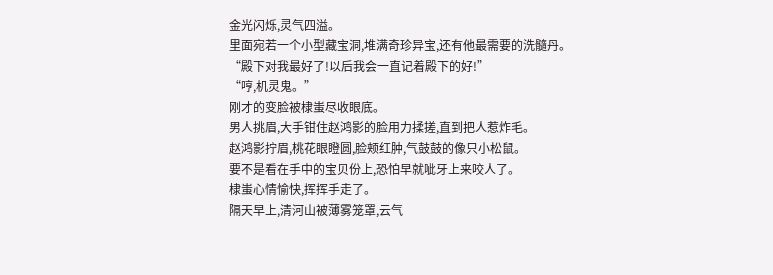金光闪烁,灵气四溢。
里面宛若一个小型藏宝洞,堆满奇珍异宝,还有他最需要的洗髓丹。
“殿下对我最好了!以后我会一直记着殿下的好!”
“哼,机灵鬼。”
刚才的变脸被棣蚩尽收眼底。
男人挑眉,大手钳住赵鸿影的脸用力揉搓,直到把人惹炸毛。
赵鸿影拧眉,桃花眼瞪圆,脸颊红肿,气鼓鼓的像只小松鼠。
要不是看在手中的宝贝份上,恐怕早就呲牙上来咬人了。
棣蚩心情愉快,挥挥手走了。
隔天早上,清河山被薄雾笼罩,云气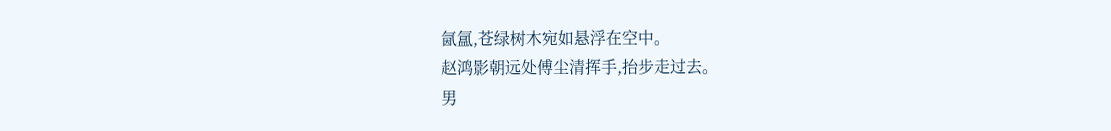氤氲,苍绿树木宛如悬浮在空中。
赵鸿影朝远处傅尘清挥手,抬步走过去。
男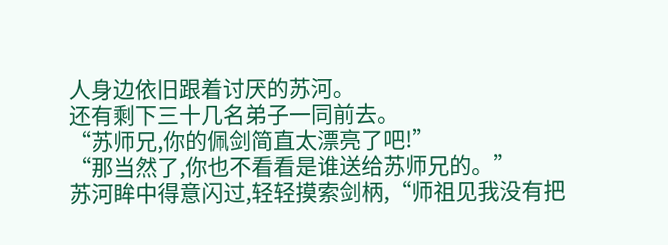人身边依旧跟着讨厌的苏河。
还有剩下三十几名弟子一同前去。
“苏师兄,你的佩剑简直太漂亮了吧!”
“那当然了,你也不看看是谁送给苏师兄的。”
苏河眸中得意闪过,轻轻摸索剑柄,“师祖见我没有把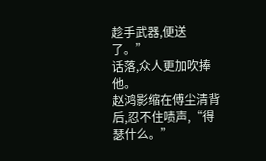趁手武器,便送了。”
话落,众人更加吹捧他。
赵鸿影缩在傅尘清背后,忍不住啧声,“得瑟什么。”